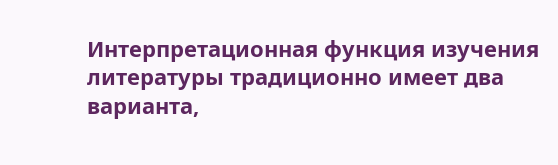Интерпретационная функция изучения литературы традиционно имеет два варианта,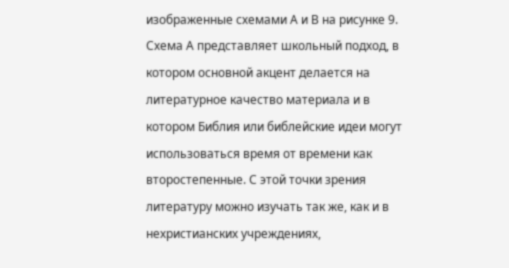изображенные схемами А и В на рисунке 9. Схема А представляет школьный подход, в котором основной акцент делается на литературное качество материала и в котором Библия или библейские идеи могут использоваться время от времени как второстепенные. С этой точки зрения литературу можно изучать так же, как и в нехристианских учреждениях,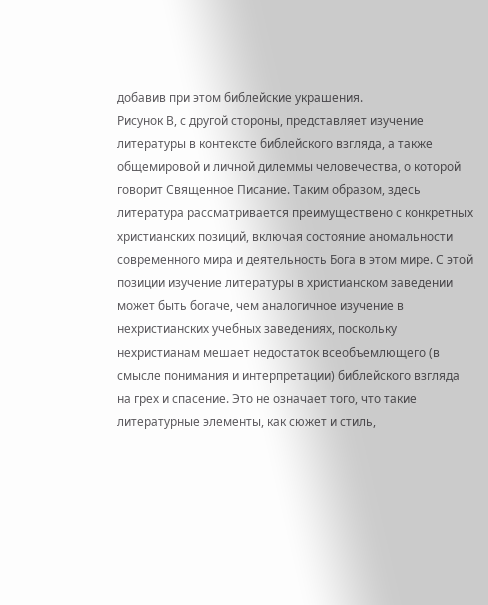добавив при этом библейские украшения.
Рисунок В, с другой стороны, представляет изучение литературы в контексте библейского взгляда, а также общемировой и личной дилеммы человечества, о которой говорит Священное Писание. Таким образом, здесь литература рассматривается преимуществено с конкретных христианских позиций, включая состояние аномальности современного мира и деятельность Бога в этом мире. С этой позиции изучение литературы в христианском заведении может быть богаче, чем аналогичное изучение в нехристианских учебных заведениях, поскольку нехристианам мешает недостаток всеобъемлющего (в смысле понимания и интерпретации) библейского взгляда на грех и спасение. Это не означает того, что такие литературные элементы, как сюжет и стиль,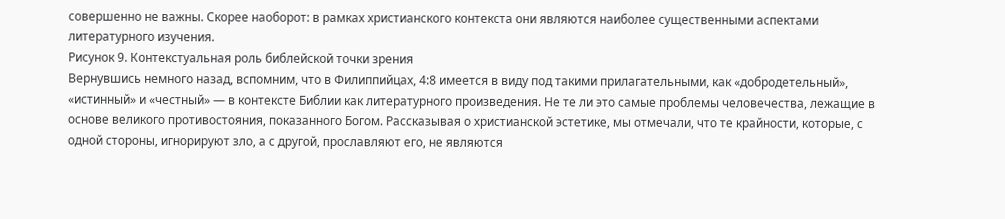совершенно не важны. Скорее наоборот: в рамках христианского контекста они являются наиболее существенными аспектами литературного изучения.
Рисунок 9. Контекстуальная роль библейской точки зрения
Вернувшись немного назад, вспомним, что в Филиппийцах, 4:8 имеется в виду под такими прилагательными, как «добродетельный», «истинный» и «честный» — в контексте Библии как литературного произведения. Не те ли это самые проблемы человечества, лежащие в основе великого противостояния, показанного Богом. Рассказывая о христианской эстетике, мы отмечали, что те крайности, которые, с одной стороны, игнорируют зло, а с другой, прославляют его, не являются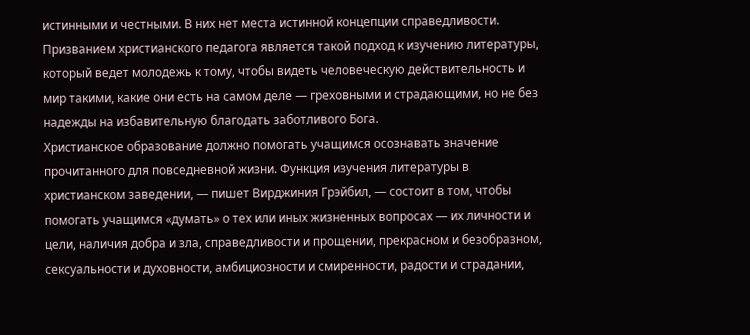истинными и честными. В них нет места истинной концепции справедливости. Призванием христианского педагога является такой подход к изучению литературы, который ведет молодежь к тому, чтобы видеть человеческую действительность и мир такими, какие они есть на самом деле — греховными и страдающими, но не без надежды на избавительную благодать заботливого Бога.
Христианское образование должно помогать учащимся осознавать значение прочитанного для повседневной жизни. Функция изучения литературы в христианском заведении, — пишет Вирджиния Грэйбил, — состоит в том, чтобы помогать учащимся «думать» о тех или иных жизненных вопросах — их личности и цели, наличия добра и зла, справедливости и прощении, прекрасном и безобразном, сексуальности и духовности, амбициозности и смиренности, радости и страдании,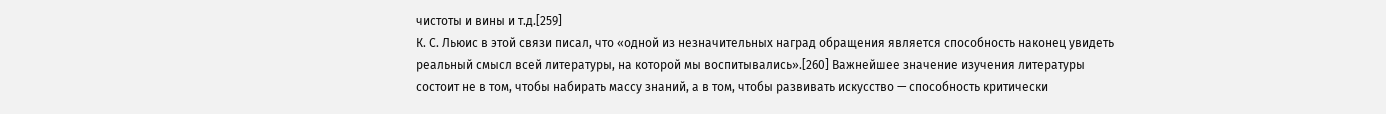чистоты и вины и т.д.[259]
К. С. Льюис в этой связи писал, что «одной из незначительных наград обращения является способность наконец увидеть реальный смысл всей литературы, на которой мы воспитывались».[260] Важнейшее значение изучения литературы состоит не в том, чтобы набирать массу знаний, а в том, чтобы развивать искусство — способность критически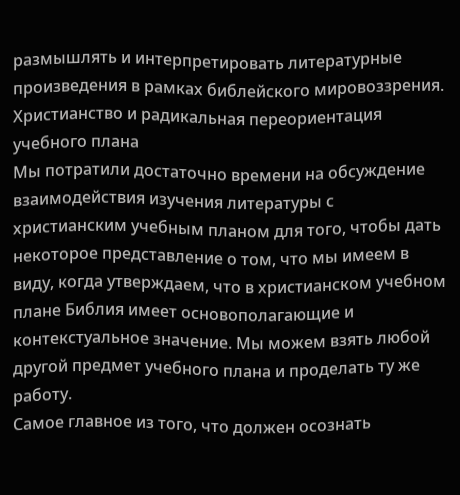размышлять и интерпретировать литературные произведения в рамках библейского мировоззрения.
Христианство и радикальная переориентация учебного плана
Мы потратили достаточно времени на обсуждение взаимодействия изучения литературы с христианским учебным планом для того, чтобы дать некоторое представление о том, что мы имеем в виду, когда утверждаем, что в христианском учебном плане Библия имеет основополагающие и контекстуальное значение. Мы можем взять любой другой предмет учебного плана и проделать ту же работу.
Самое главное из того, что должен осознать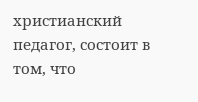христианский педагог, состоит в том, что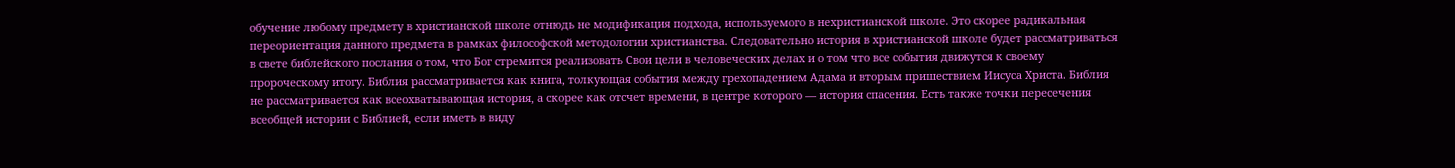обучение любому предмету в христианской школе отнюдь не модификация подхода, используемого в нехристианской школе. Это скорее радикальная переориентация данного предмета в рамках философской методологии христианства. Следовательно история в христианской школе будет рассматриваться в свете библейского послания о том, что Бог стремится реализовать Свои цели в человеческих делах и о том что все события движутся к своему пророческому итогу. Библия рассматривается как книга, толкующая события между грехопадением Адама и вторым пришествием Иисуса Христа. Библия не рассматривается как всеохватывающая история, а скорее как отсчет времени, в центре которого — история спасения. Есть также точки пересечения всеобщей истории с Библией, если иметь в виду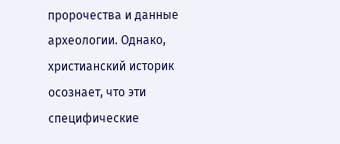пророчества и данные археологии. Однако, христианский историк осознает, что эти специфические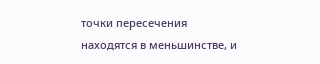точки пересечения находятся в меньшинстве, и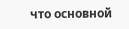что основной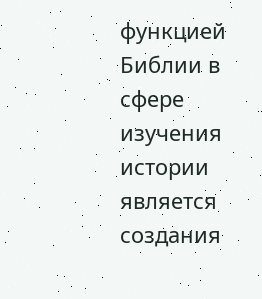функцией Библии в сфере изучения истории является создания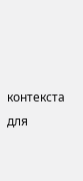контекста для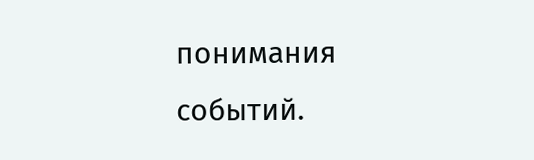понимания событий.